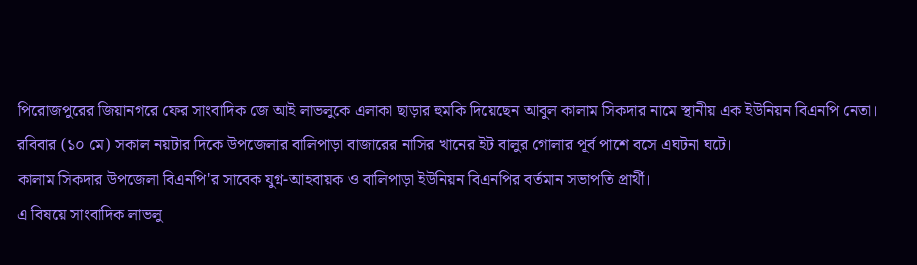পিরোজপুরের জিয়ানগরে ফের সাংবাদিক জে আই লাভলুকে এলাকা ছাড়ার হুমকি দিয়েছেন আবুল কালাম সিকদার নামে স্থানীয় এক ইউনিয়ন বিএনপি নেতা। রবিবার (১০ মে) সকাল নয়টার দিকে উপজেলার বালিপাড়া বাজারের নাসির খানের ইট বালুর গোলার পূর্ব পাশে বসে এঘটনা ঘটে।
কালাম সিকদার উপজেলা বিএনপি'র সাবেক যুগ্ন-আহবায়ক ও বালিপাড়া ইউনিয়ন বিএনপির বর্তমান সভাপতি প্রার্থী।
এ বিষয়ে সাংবাদিক লাভলু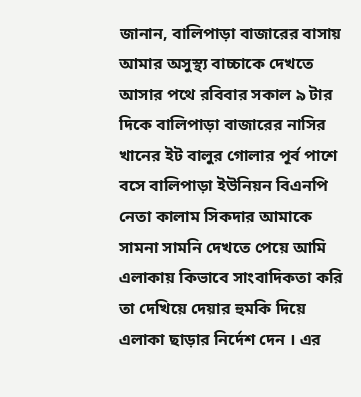জানান, বালিপাড়া বাজারের বাসায় আমার অসুস্থ্য বাচ্চাকে দেখতে আসার পথে রবিবার সকাল ৯ টার দিকে বালিপাড়া বাজারের নাসির খানের ইট বালুর গোলার পূর্ব পাশে বসে বালিপাড়া ইউনিয়ন বিএনপি নেতা কালাম সিকদার আমাকে সামনা সামনি দেখতে পেয়ে আমি এলাকায় কিভাবে সাংবাদিকতা করি তা দেখিয়ে দেয়ার হুমকি দিয়ে এলাকা ছাড়ার নির্দেশ দেন । এর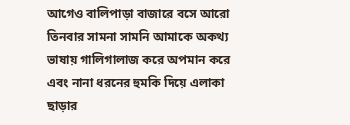আগেও বালিপাড়া বাজারে বসে আরো তিনবার সামনা সামনি আমাকে অকথ্য ভাষায় গালিগালাজ করে অপমান করে এবং নানা ধরনের হুমকি দিয়ে এলাকা ছাড়ার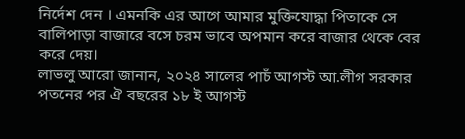নির্দেশ দেন । এমনকি এর আগে আমার মুক্তিযোদ্ধা পিতাকে সে বালিপাড়া বাজারে বসে চরম ভাবে অপমান করে বাজার থেকে বের করে দেয়।
লাভলু আরো জানান, ২০২৪ সালের পাচঁ আগস্ট আ.লীগ সরকার পতনের পর ঐ বছরের ১৮ ই আগস্ট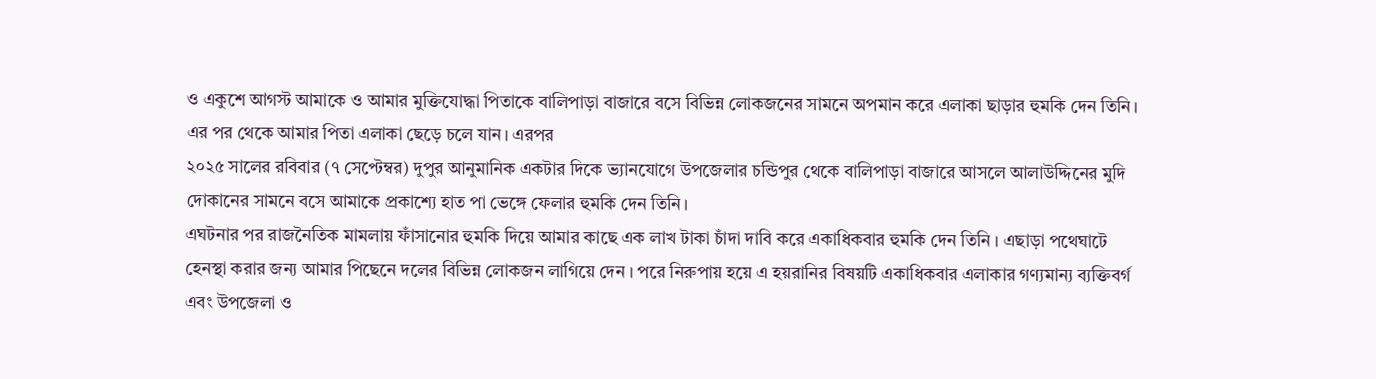ও একুশে আগস্ট আমাকে ও আমার মুক্তিযোদ্ধা পিতাকে বালিপাড়া বাজারে বসে বিভিন্ন লোকজনের সামনে অপমান করে এলাকা ছাড়ার হুমকি দেন তিনি। এর পর থেকে আমার পিতা এলাকা ছেড়ে চলে যান। এরপর
২০২৫ সালের রবিবার (৭ সেপ্টেম্বর) দুপুর আনুমানিক একটার দিকে ভ্যানযোগে উপজেলার চন্ডিপুর থেকে বালিপাড়া বাজারে আসলে আলাউদ্দিনের মুদি দোকানের সামনে বসে আমাকে প্রকাশ্যে হাত পা ভেঙ্গে ফেলার হুমকি দেন তিনি।
এঘটনার পর রাজনৈতিক মামলায় ফাঁসানোর হুমকি দিয়ে আমার কাছে এক লাখ টাকা চাঁদা দাবি করে একাধিকবার হুমকি দেন তিনি । এছাড়া পথেঘাটে হেনস্থা করার জন্য আমার পিছেনে দলের বিভিন্ন লোকজন লাগিয়ে দেন । পরে নিরুপায় হয়ে এ হয়রানির বিষয়টি একাধিকবার এলাকার গণ্যমান্য ব্যক্তিবর্গ এবং উপজেলা ও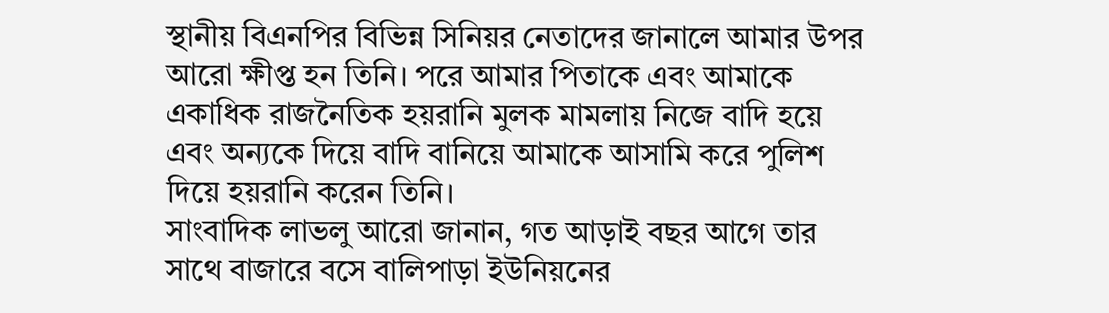স্থানীয় বিএনপির বিভিন্ন সিনিয়র নেতাদের জানালে আমার উপর আরো ক্ষীপ্ত হন তিনি। পরে আমার পিতাকে এবং আমাকে একাধিক রাজনৈতিক হয়রানি মুলক মামলায় নিজে বাদি হয়ে এবং অন্যকে দিয়ে বাদি বানিয়ে আমাকে আসামি করে পুলিশ দিয়ে হয়রানি করেন তিনি।
সাংবাদিক লাভলু আরো জানান, গত আড়াই বছর আগে তার সাথে বাজারে বসে বালিপাড়া ইউনিয়নের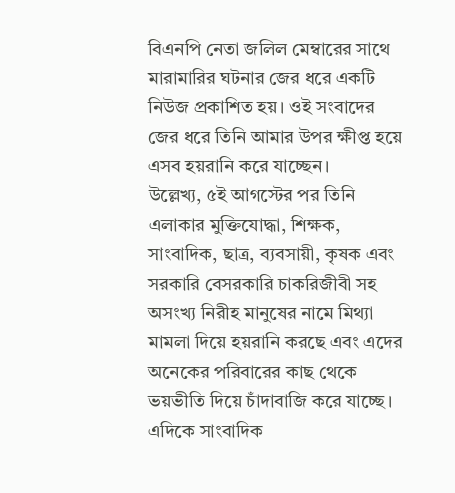বিএনপি নেতা জলিল মেম্বারের সাথে মারামারির ঘটনার জের ধরে একটি নিউজ প্রকাশিত হয়। ওই সংবাদের জের ধরে তিনি আমার উপর ক্ষীপ্ত হয়ে এসব হয়রানি করে যাচ্ছেন।
উল্লেখ্য, ৫ই আগস্টের পর তিনি এলাকার মুক্তিযোদ্ধা, শিক্ষক, সাংবাদিক, ছাত্র, ব্যবসায়ী, কৃষক এবং সরকারি বেসরকারি চাকরিজীবী সহ অসংখ্য নিরীহ মানুষের নামে মিথ্যা মামলা দিয়ে হয়রানি করছে এবং এদের অনেকের পরিবারের কাছ থেকে ভয়ভীতি দিয়ে চাঁদাবাজি করে যাচ্ছে।
এদিকে সাংবাদিক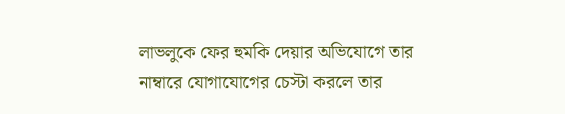লাভলুকে ফের হুমকি দেয়ার অভিযোগে তার নাম্বারে যোগাযোগের চেস্টা করলে তার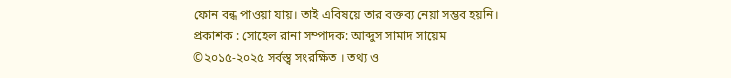ফোন বন্ধ পাওয়া যায়। তাই এবিষয়ে তার বক্তব্য নেয়া সম্ভব হয়নি।
প্রকাশক : সোহেল রানা সম্পাদক: আব্দুস সামাদ সায়েম
©২০১৫-২০২৫ সর্বস্ত্ব সংরক্ষিত । তথ্য ও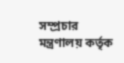সম্প্রচার মন্ত্রণালয় কর্তৃক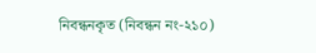নিবন্ধনকৃত (নিবন্ধন নং-২১০)